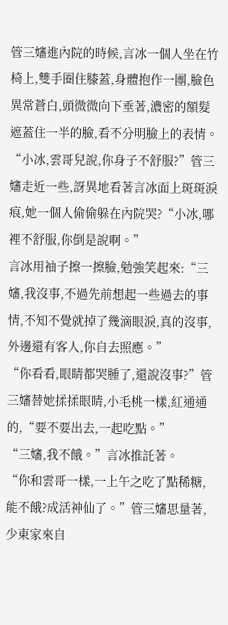管三嬸進內院的時候,言冰一個人坐在竹椅上,雙手圈住膝蓋,身體抱作一團,臉色異常蒼白,頭微微向下垂著,濃密的額髮遮蓋住一半的臉,看不分明臉上的表情。
“小冰,雲哥兒說,你身子不舒服?”管三嬸走近一些,訝異地看著言冰面上斑斑淚痕,她一個人偷偷躲在內院哭?“小冰,哪裡不舒服,你倒是說啊。”
言冰用袖子擦一擦臉,勉強笑起來:“三嬸,我沒事,不過先前想起一些過去的事情,不知不覺就掉了幾滴眼淚,真的沒事,外邊還有客人,你自去照應。”
“你看看,眼睛都哭腫了,還說沒事?”管三嬸替她揉揉眼睛,小毛桃一樣,紅通通的,“要不要出去,一起吃點。”
“三嬸,我不餓。”言冰推託著。
“你和雲哥一樣,一上午之吃了點稀糖,能不餓?成活神仙了。”管三嬸思量著,少東家來自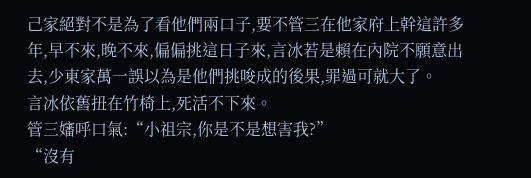己家絕對不是為了看他們兩口子,要不管三在他家府上幹這許多年,早不來,晚不來,偏偏挑這日子來,言冰若是賴在內院不願意出去,少東家萬一誤以為是他們挑唆成的後果,罪過可就大了。
言冰依舊扭在竹椅上,死活不下來。
管三嬸呼口氣:“小祖宗,你是不是想害我?”
“沒有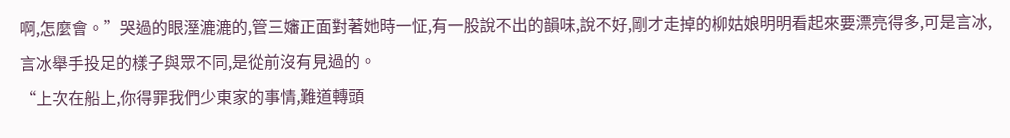啊,怎麼會。”哭過的眼溼漉漉的,管三嬸正面對著她時一怔,有一股說不出的韻味,說不好,剛才走掉的柳姑娘明明看起來要漂亮得多,可是言冰,言冰舉手投足的樣子與眾不同,是從前沒有見過的。
“上次在船上,你得罪我們少東家的事情,難道轉頭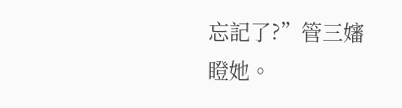忘記了?”管三嬸瞪她。